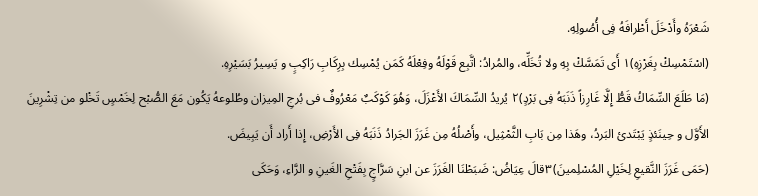شَعْرَهُ وأَدْخَلَ أَطْرافَهُ فِى أُصُولِهِ.
(اسْتَمْسِكْ بِغَرْزِهِ)١ أَى تَمَسَّكْ بِهِ ولا تُخَلِّه، والمُرادُ: اتَّبِع قَوْلَهُ وفِعْلَهُ كَمَن يُمْسِك بِرِكَابِ رَاكِبٍ و يَسِيرُ بَسَيْرِهِ.
(مَا طَلَعَ السِّمَاكُ قَطُّ إِلَّا غَارِزاً ذَنَبَهُ فِى بَرْدٍ)٢ يُريدُ السِّمَاكَ الأَعْزَلَ، وَهُوَ كَوْكَبٌ مَعْرُوفٌ فى بُرجِ المِيزان وطُلوعهُ يَكُون مَعَ الصُّبْح لِخَمْسٍ تَخْلو من تِشْرِينَ الأَوَّل و حِينَئذٍ يَبْتَدئ البَردُ، وهَذا مِن بَابِ الثَّمْثِيل، وأَصْلُهُ مِن غَرَزَ الجَرادُ ذَنَبَهُ فِى الأَرْضِ، إِذا أَراد أَن يَبِيضَ.
(حَمَى غَرَزَ النَّقيعِ لِخَيْلِ المُسْلِمينَ)٣قالَ عِيَاضُ: ضَبَطْنَا الغَرَزَ عن ابنِ سَرَّاجٍ بِفَتْحِ الغَينِ و الرَّاءِ، وَحَكَى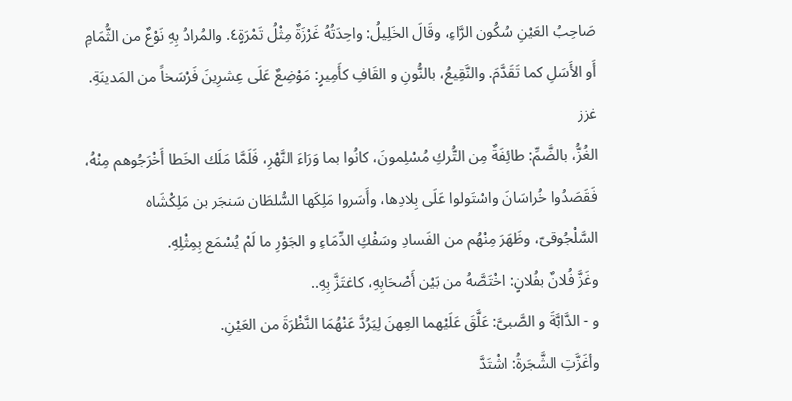صَاحِبُ العَيْنِ سُكُون الرَّاءِ، وقَالَ الخَلِيلُ: واحِدَتُهُ غَرْزَةٌ مِثْلُ تَمْرَةٍ٤. والمُرادُ بِهِ نَوْعٌ من الثُّمَامِ أَو الأَسَلِ كما تَقَدَّمَ. والنَّقِيعُ، بالنُّونِ و القَافِ كأَمِيرٍ: مَوْضِعٌ عَلَى عِشرِينَ فَرْسَخاً من المَدينَةِ.
غزز
الغُزُّ، بالضَّمِّ: طائِفَةٌ مِن التُّركِ مُسْلِمونَ، كانُوا بما وَرَاءَ النَّهْرِ، فَلَمَّا مَلَك الخَطا أَخْرَجُوهم مِنْهُ، فَقَصَدُوا خُراسَانَ واسْتَولوا عَلَى بِلادِها، وأَسَروا مَلِكَها السُّلطَان سَنجَر بن مَلِكْشَاه السَّلْجُوقىّ، وظَهَرَ مِنْهُم من الفَسادِ وسَفْكِ الدِّمَاءِ و الجَوْرِ ما لَمْ يُسْمَع بِمِثْلِهِ.
وغَزَّ فُلانٌ بفُلانٍ: اخْتَصَّهُ من بَيْن أَصْحَابِهِ، كاغتَزَّ بِهِ..
و - الدَّابَّةَ و الصَّبىَّ: عَلَّقَ عَلَيْهما العِهنَ لِيَرُدَّ عَنْهُمَا النَّظْرَةَ من العَيْنِ.
وأغَزَّتِ الشَّجَرةُ: اشْتَدَّ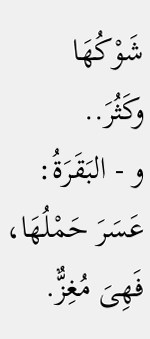شَوْكُهَا وكَثُرَ..
و - البَقَرَةُ: عَسَرَ حَمْلُهَا، فَهِىَ مُغِزٌّ.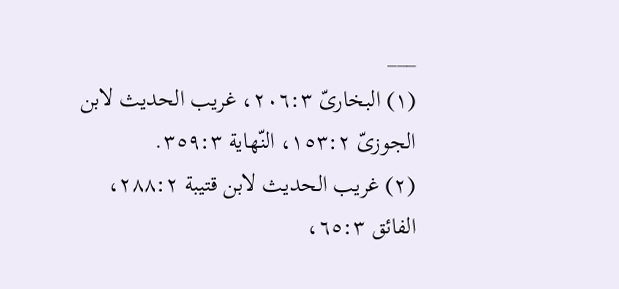___
(١) البخارىّ ٢٠٦:٣، غريب الحديث لابن الجوزىّ ١٥٣:٢، النّهاية ٣٥٩:٣.
(٢) غريب الحديث لابن قتيبة ٢٨٨:٢، الفائق ٦٥:٣،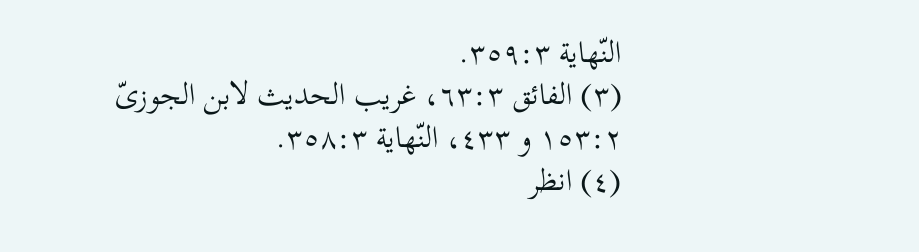النّهاية ٣٥٩:٣.
(٣) الفائق ٦٣:٣، غريب الحديث لابن الجوزىّ ١٥٣:٢ و ٤٣٣، النّهاية ٣٥٨:٣.
(٤) انظر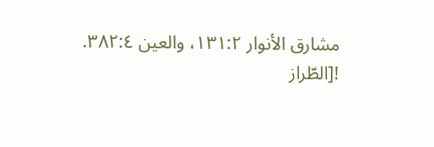مشارق الأنوار ١٣١:٢، والعين ٣٨٢:٤.
![الطّراز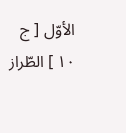الأوّل [ ج ١٠ ] الطّراز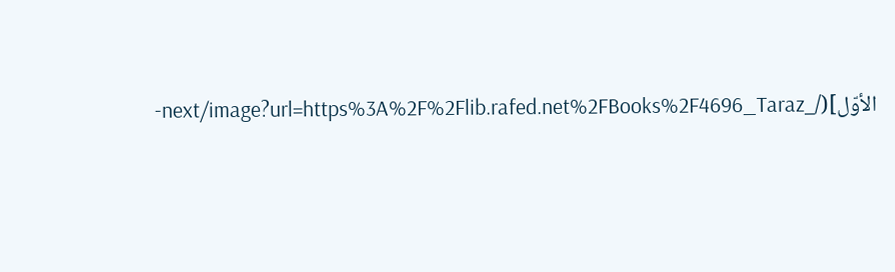الأوّل](/_next/image?url=https%3A%2F%2Flib.rafed.net%2FBooks%2F4696_Taraz-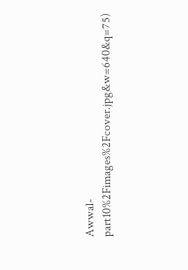Awwal-part10%2Fimages%2Fcover.jpg&w=640&q=75)